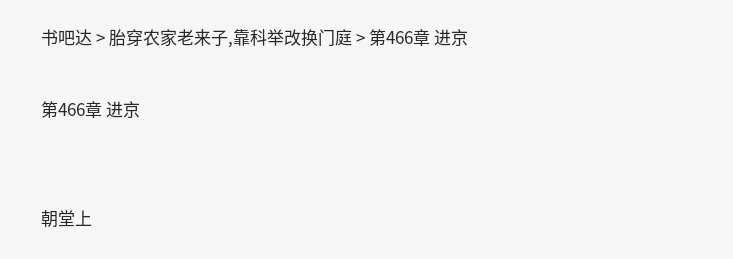书吧达 > 胎穿农家老来子,靠科举改换门庭 > 第466章 进京

第466章 进京


朝堂上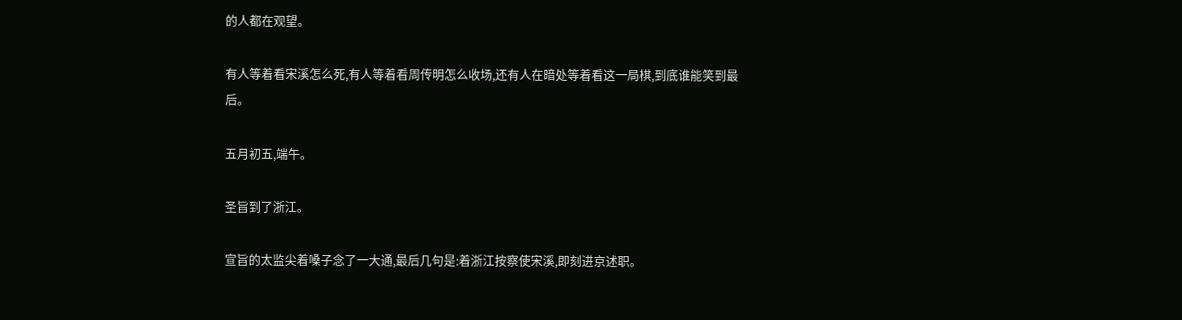的人都在观望。

有人等着看宋溪怎么死,有人等着看周传明怎么收场,还有人在暗处等着看这一局棋,到底谁能笑到最后。

五月初五,端午。

圣旨到了浙江。

宣旨的太监尖着嗓子念了一大通,最后几句是:着浙江按察使宋溪,即刻进京述职。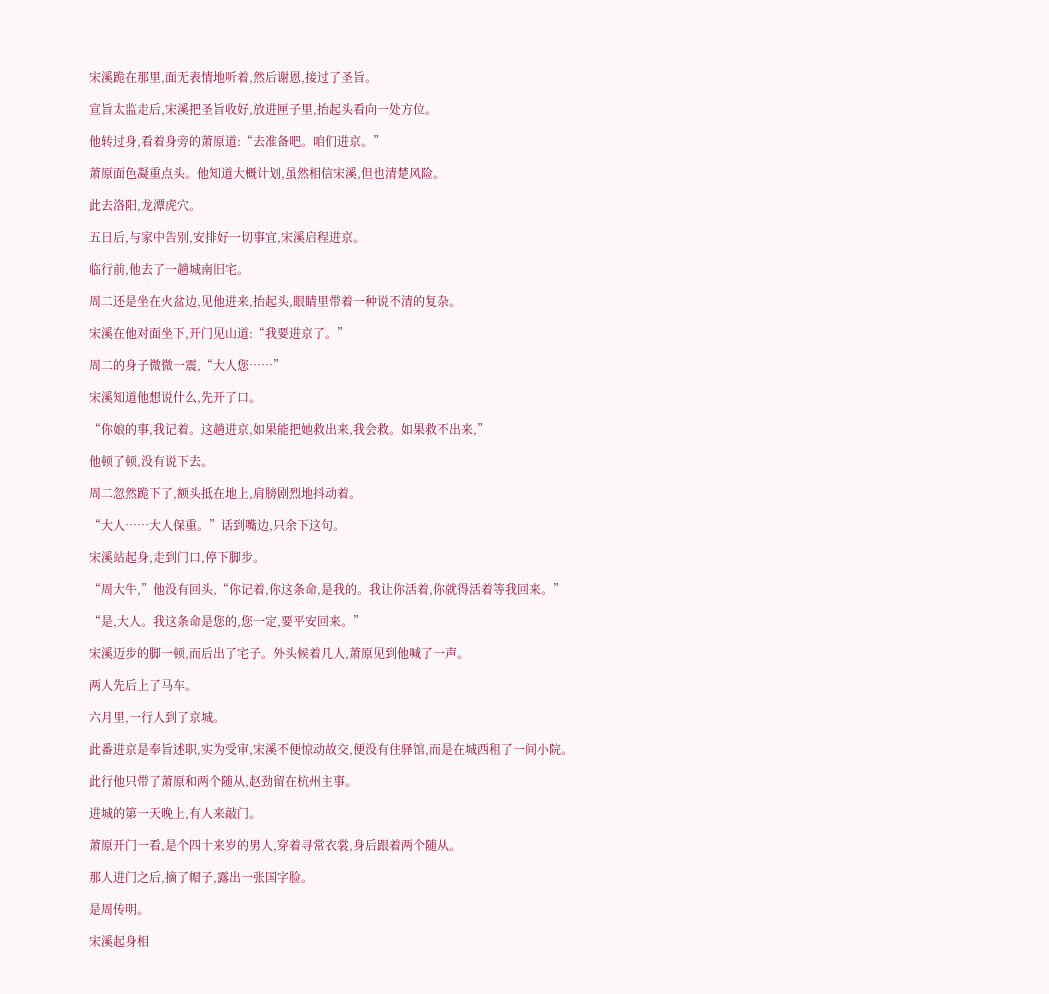宋溪跪在那里,面无表情地听着,然后谢恩,接过了圣旨。

宣旨太监走后,宋溪把圣旨收好,放进匣子里,抬起头看向一处方位。

他转过身,看着身旁的萧原道:“去准备吧。咱们进京。”

萧原面色凝重点头。他知道大概计划,虽然相信宋溪,但也清楚风险。

此去洛阳,龙潭虎穴。

五日后,与家中告别,安排好一切事宜,宋溪启程进京。

临行前,他去了一趟城南旧宅。

周二还是坐在火盆边,见他进来,抬起头,眼睛里带着一种说不清的复杂。

宋溪在他对面坐下,开门见山道:“我要进京了。”

周二的身子微微一震,“大人您……”

宋溪知道他想说什么,先开了口。

“你娘的事,我记着。这趟进京,如果能把她救出来,我会救。如果救不出来,”

他顿了顿,没有说下去。

周二忽然跪下了,额头抵在地上,肩膀剧烈地抖动着。

“大人……大人保重。”话到嘴边,只余下这句。

宋溪站起身,走到门口,停下脚步。

“周大牛,”他没有回头,“你记着,你这条命,是我的。我让你活着,你就得活着等我回来。”

“是,大人。我这条命是您的,您一定,要平安回来。”

宋溪迈步的脚一顿,而后出了宅子。外头候着几人,萧原见到他喊了一声。

两人先后上了马车。

六月里,一行人到了京城。

此番进京是奉旨述职,实为受审,宋溪不便惊动故交,便没有住驿馆,而是在城西租了一间小院。

此行他只带了萧原和两个随从,赵劲留在杭州主事。

进城的第一天晚上,有人来敲门。

萧原开门一看,是个四十来岁的男人,穿着寻常衣裳,身后跟着两个随从。

那人进门之后,摘了帽子,露出一张国字脸。

是周传明。

宋溪起身相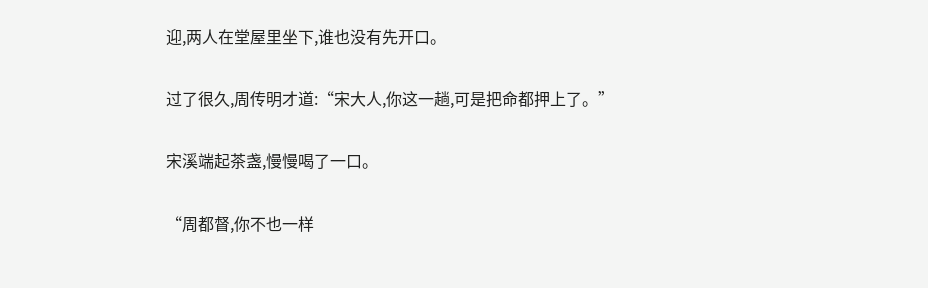迎,两人在堂屋里坐下,谁也没有先开口。

过了很久,周传明才道:“宋大人,你这一趟,可是把命都押上了。”

宋溪端起茶盏,慢慢喝了一口。

“周都督,你不也一样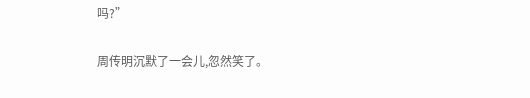吗?”

周传明沉默了一会儿,忽然笑了。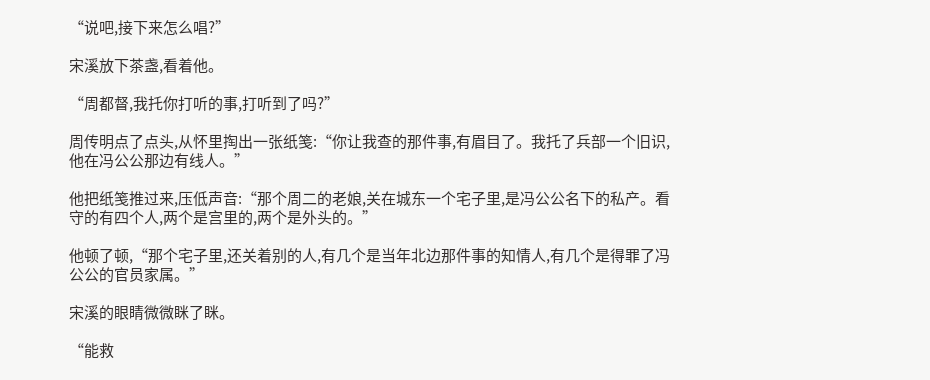“说吧,接下来怎么唱?”

宋溪放下茶盏,看着他。

“周都督,我托你打听的事,打听到了吗?”

周传明点了点头,从怀里掏出一张纸笺:“你让我查的那件事,有眉目了。我托了兵部一个旧识,他在冯公公那边有线人。”

他把纸笺推过来,压低声音:“那个周二的老娘,关在城东一个宅子里,是冯公公名下的私产。看守的有四个人,两个是宫里的,两个是外头的。”

他顿了顿,“那个宅子里,还关着别的人,有几个是当年北边那件事的知情人,有几个是得罪了冯公公的官员家属。”

宋溪的眼睛微微眯了眯。

“能救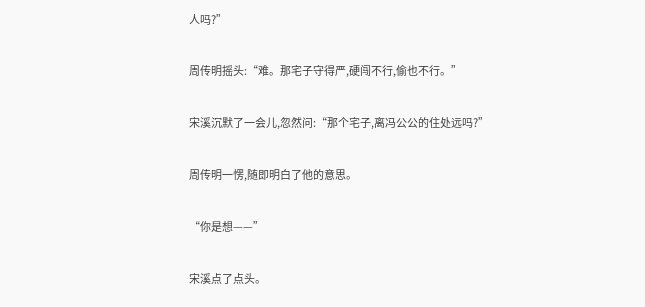人吗?”

周传明摇头:“难。那宅子守得严,硬闯不行,偷也不行。”

宋溪沉默了一会儿,忽然问:“那个宅子,离冯公公的住处远吗?”

周传明一愣,随即明白了他的意思。

“你是想——”

宋溪点了点头。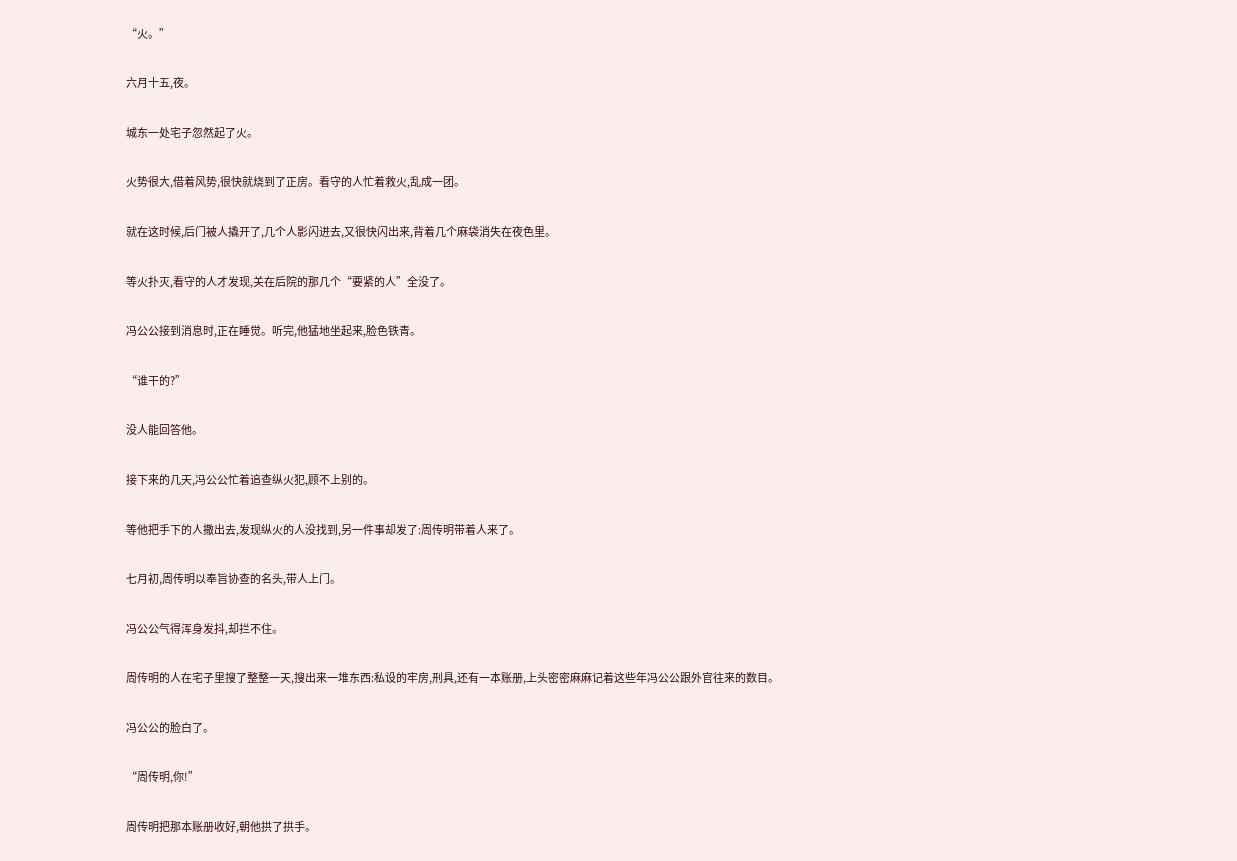“火。”

六月十五,夜。

城东一处宅子忽然起了火。

火势很大,借着风势,很快就烧到了正房。看守的人忙着救火,乱成一团。

就在这时候,后门被人撬开了,几个人影闪进去,又很快闪出来,背着几个麻袋消失在夜色里。

等火扑灭,看守的人才发现,关在后院的那几个“要紧的人”全没了。

冯公公接到消息时,正在睡觉。听完,他猛地坐起来,脸色铁青。

“谁干的?”

没人能回答他。

接下来的几天,冯公公忙着追查纵火犯,顾不上别的。

等他把手下的人撒出去,发现纵火的人没找到,另一件事却发了:周传明带着人来了。

七月初,周传明以奉旨协查的名头,带人上门。

冯公公气得浑身发抖,却拦不住。

周传明的人在宅子里搜了整整一天,搜出来一堆东西:私设的牢房,刑具,还有一本账册,上头密密麻麻记着这些年冯公公跟外官往来的数目。

冯公公的脸白了。

“周传明,你!”

周传明把那本账册收好,朝他拱了拱手。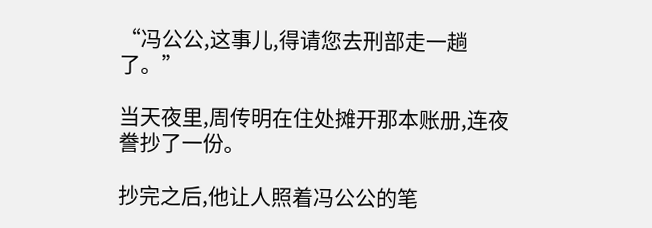“冯公公,这事儿,得请您去刑部走一趟了。”

当天夜里,周传明在住处摊开那本账册,连夜誊抄了一份。

抄完之后,他让人照着冯公公的笔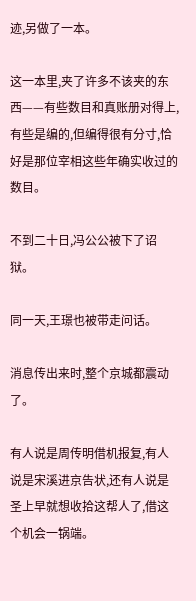迹,另做了一本。

这一本里,夹了许多不该夹的东西——有些数目和真账册对得上,有些是编的,但编得很有分寸,恰好是那位宰相这些年确实收过的数目。

不到二十日,冯公公被下了诏狱。

同一天,王璟也被带走问话。

消息传出来时,整个京城都震动了。

有人说是周传明借机报复,有人说是宋溪进京告状,还有人说是圣上早就想收拾这帮人了,借这个机会一锅端。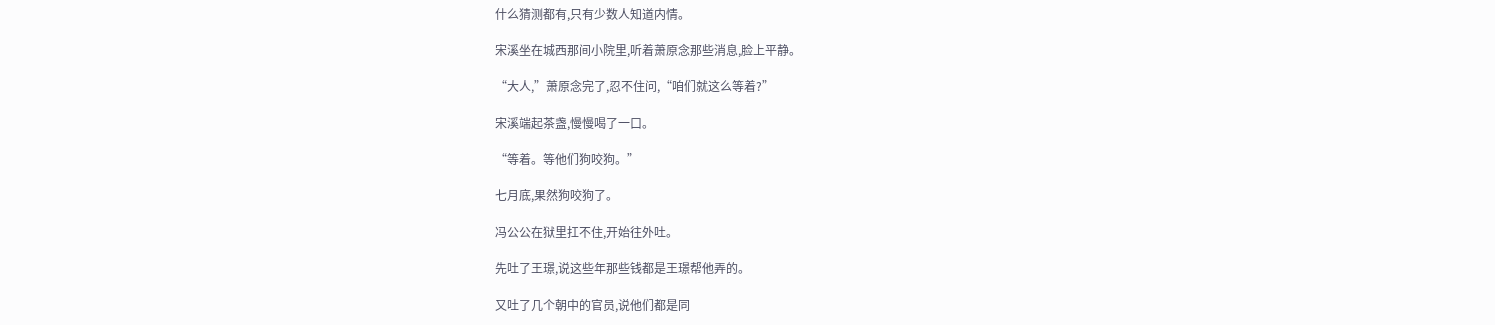什么猜测都有,只有少数人知道内情。

宋溪坐在城西那间小院里,听着萧原念那些消息,脸上平静。

“大人,”萧原念完了,忍不住问,“咱们就这么等着?”

宋溪端起茶盏,慢慢喝了一口。

“等着。等他们狗咬狗。”

七月底,果然狗咬狗了。

冯公公在狱里扛不住,开始往外吐。

先吐了王璟,说这些年那些钱都是王璟帮他弄的。

又吐了几个朝中的官员,说他们都是同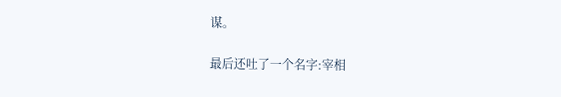谋。

最后还吐了一个名字:宰相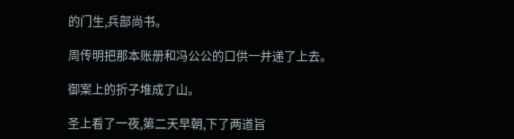的门生,兵部尚书。

周传明把那本账册和冯公公的口供一并递了上去。

御案上的折子堆成了山。

圣上看了一夜,第二天早朝,下了两道旨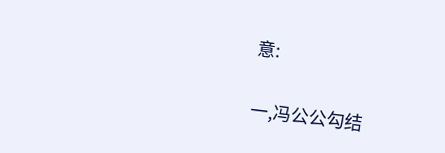意:

一,冯公公勾结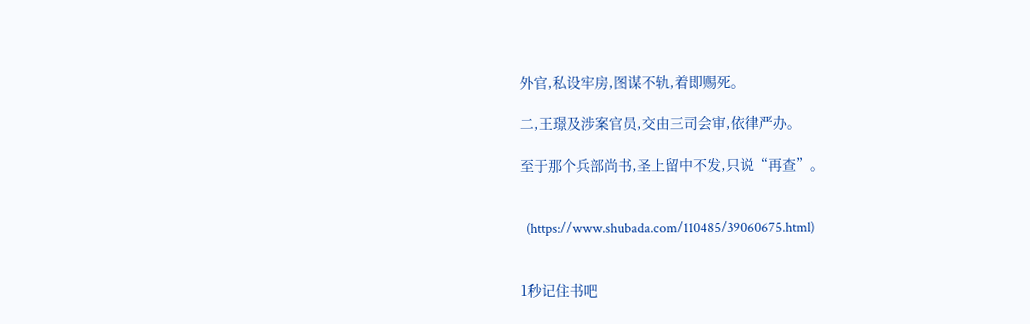外官,私设牢房,图谋不轨,着即赐死。

二,王璟及涉案官员,交由三司会审,依律严办。

至于那个兵部尚书,圣上留中不发,只说“再查”。


  (https://www.shubada.com/110485/39060675.html)


1秒记住书吧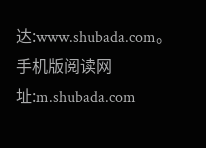达:www.shubada.com。手机版阅读网址:m.shubada.com